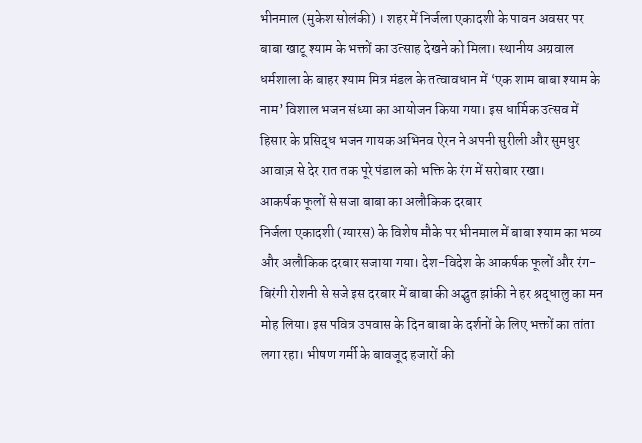भीनमाल (मुकेश सोलंकी) । शहर में निर्जला एकादशी के पावन अवसर पर बाबा खाटू श्याम के भक्तों का उत्साह देखने को मिला। स्थानीय अग्रवाल धर्मशाला के बाहर श्याम मित्र मंडल के तत्वावधान में ‘एक शाम बाबा श्याम के नाम’ विशाल भजन संध्या का आयोजन किया गया। इस धार्मिक उत्सव में हिसार के प्रसिद्ध भजन गायक अभिनव ऐरन ने अपनी सुरीली और सुमधुर आवाज़ से देर रात तक पूरे पंडाल को भक्ति के रंग में सरोबार रखा।
आकर्षक फूलों से सजा बाबा का अलौकिक दरबार
निर्जला एकादशी (ग्यारस) के विशेष मौके पर भीनमाल में बाबा श्याम का भव्य और अलौकिक दरबार सजाया गया। देश-विदेश के आकर्षक फूलों और रंग-बिरंगी रोशनी से सजे इस दरबार में बाबा की अद्भुत झांकी ने हर श्रद्धालु का मन मोह लिया। इस पवित्र उपवास के दिन बाबा के दर्शनों के लिए भक्तों का तांता लगा रहा। भीषण गर्मी के बावजूद हजारों की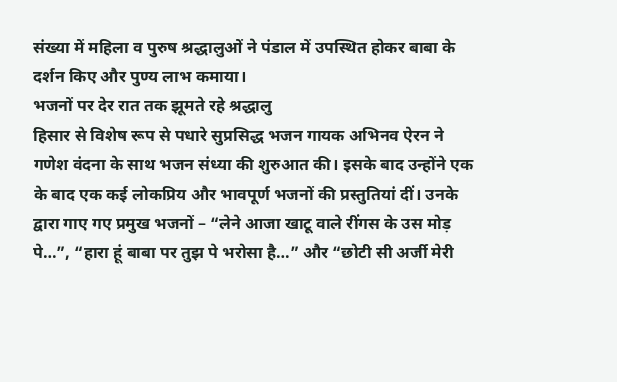संख्या में महिला व पुरुष श्रद्धालुओं ने पंडाल में उपस्थित होकर बाबा के दर्शन किए और पुण्य लाभ कमाया।
भजनों पर देर रात तक झूमते रहे श्रद्धालु
हिसार से विशेष रूप से पधारे सुप्रसिद्ध भजन गायक अभिनव ऐरन ने गणेश वंदना के साथ भजन संध्या की शुरुआत की। इसके बाद उन्होंने एक के बाद एक कई लोकप्रिय और भावपूर्ण भजनों की प्रस्तुतियां दीं। उनके द्वारा गाए गए प्रमुख भजनों – “लेने आजा खाटू वाले रींगस के उस मोड़ पे…”, “हारा हूं बाबा पर तुझ पे भरोसा है…” और “छोटी सी अर्जी मेरी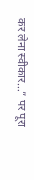कर लेना स्वीकार…” पर पूरा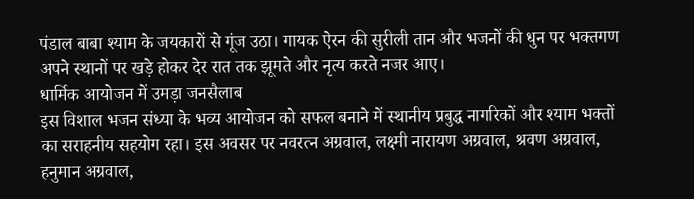पंडाल बाबा श्याम के जयकारों से गूंज उठा। गायक ऐरन की सुरीली तान और भजनों की धुन पर भक्तगण अपने स्थानों पर खड़े होकर देर रात तक झूमते और नृत्य करते नजर आए।
धार्मिक आयोजन में उमड़ा जनसैलाब
इस विशाल भजन संध्या के भव्य आयोजन को सफल बनाने में स्थानीय प्रबुद्ध नागरिकों और श्याम भक्तों का सराहनीय सहयोग रहा। इस अवसर पर नवरत्न अग्रवाल, लक्ष्मी नारायण अग्रवाल, श्रवण अग्रवाल, हनुमान अग्रवाल,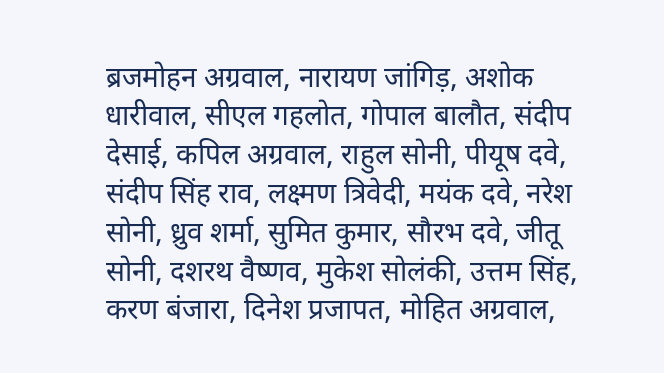ब्रजमोहन अग्रवाल, नारायण जांगिड़, अशोक धारीवाल, सीएल गहलोत, गोपाल बालौत, संदीप देसाई, कपिल अग्रवाल, राहुल सोनी, पीयूष दवे, संदीप सिंह राव, लक्ष्मण त्रिवेदी, मयंक दवे, नरेश सोनी, ध्रुव शर्मा, सुमित कुमार, सौरभ दवे, जीतू सोनी, दशरथ वैष्णव, मुकेश सोलंकी, उत्तम सिंह, करण बंजारा, दिनेश प्रजापत, मोहित अग्रवाल,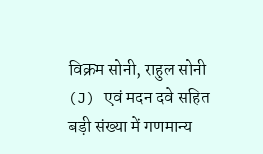विक्रम सोनी, राहुल सोनी (J) एवं मदन दवे सहित बड़ी संख्या में गणमान्य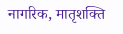नागरिक, मातृशक्ति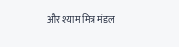और श्याम मित्र मंडल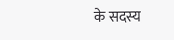के सदस्य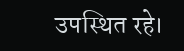उपस्थित रहे।